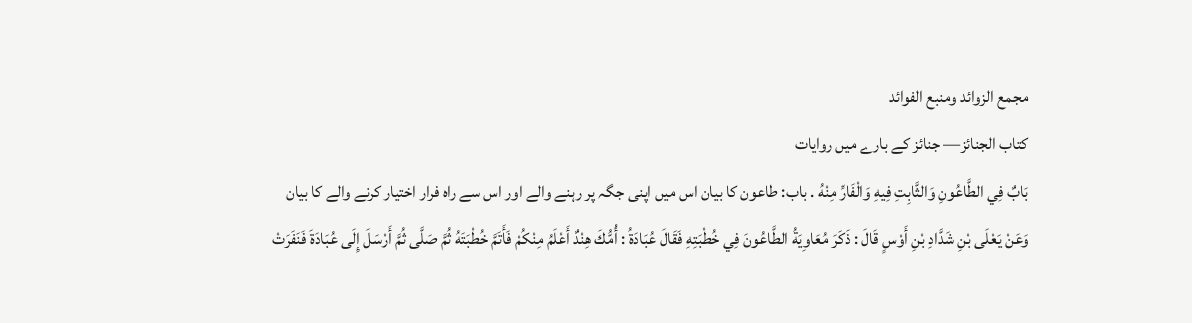مجمع الزوائد ومنبع الفوائد
كتاب الجنائز— جنائز کے بارے میں روایات
بَابٌ فِي الطَّاعُونِ وَالثَّابِتِ فِيهِ وَالْفَارِّ مِنْهُ . باب: طاعون کا بیان اس میں اپنی جگہ پر رہنے والے اور اس سے راہ فرار اختیار کرنے والے کا بیان
وَعَنْ يَعْلَى بْنِ شَدَّادِ بْنِ أَوْسٍ قَالَ : ذَكَرَ مُعَاوِيَةُ الطَّاعُونَ فِي خُطْبَتِهِ فَقَالَ عُبَادَةُ : أُمُّكَ هِنْدٌ أَعْلَمُ مِنْكُمْ فَأَتَمَّ خُطْبَتَهُ ثُمَّ صَلَّى ثُمَّ أَرْسَلَ إِلَى عُبَادَةَ فَنَفَرَتْ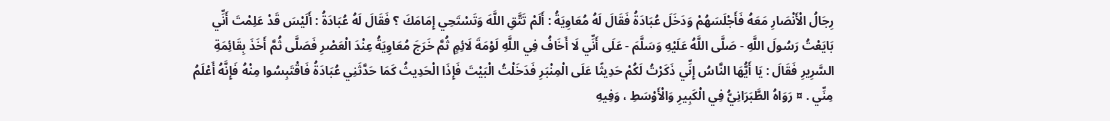رِجَالُ الْأَنْصَارِ مَعَهُ فَأَجْلَسَهُمْ وَدَخَلَ عُبَادَةُ فَقَالَ لَهُ مُعَاوِيَةُ : أَلَمْ تَتَّقِ اللَّهَ وَتَسْتَحِي إِمَامَكَ ؟ فَقَالَ لَهُ عُبَادَةُ : أَلَيْسَ قَدْ عَلِمْتَ أَنِّي بَايَعْتُ رَسُولَ اللَّهِ - صَلَّى اللَّهُ عَلَيْهِ وَسَلَّمَ - عَلَى أَنِّي لَا أَخَافُ فِي اللَّهِ لَوْمَةَ لَائِمٍ ثُمَّ خَرَجَ مُعَاوِيَةُ عِنْدَ الْعَصْرِ فَصَلَّى ثُمَّ أَخَذَ بِقَائِمَةِ السَّرِيرِ فَقَالَ : يَا أَيُّهَا النَّاسُ إِنِّي ذَكَرْتُ لَكُمْ حَدِيثًا عَلَى الْمِنْبَرِ فَدَخَلْتُ الْبَيْتَ فَإِذَا الْحَدِيثُ كَمَا حَدَّثَنِي عُبَادَةُ فَاقْتَبِسُوا مِنْهُ فَإِنَّهُ أَعْلَمُ مِنِّي . ¤ رَوَاهُ الطَّبَرَانِيُّ فِي الْكَبِيرِ وَالْأَوْسَطِ ، وَفِيهِ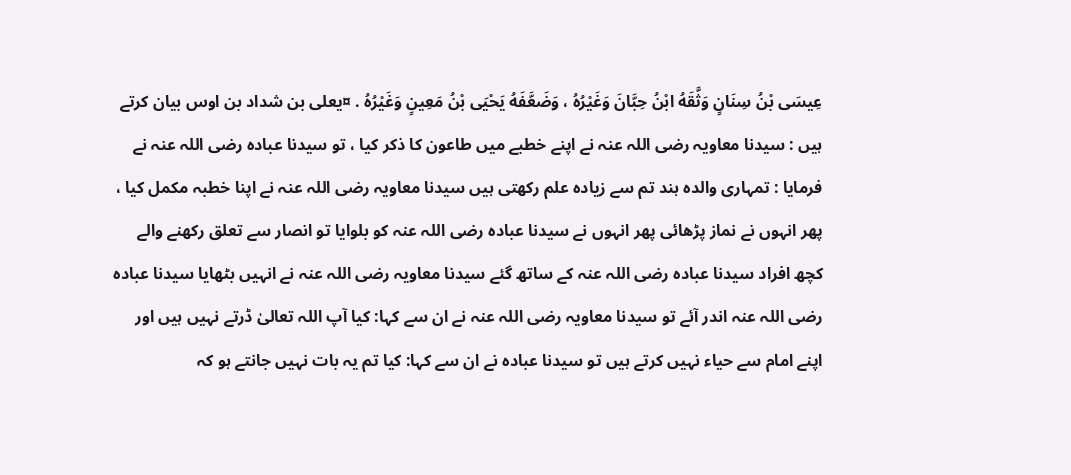عِيسَى بْنُ سِنَانٍ وَثَّقَهُ ابْنُ حِبَّانَ وَغَيْرُهُ ، وَضَعَّفَهُ يَحْيَى بْنُ مَعِينٍ وَغَيْرُهُ . ¤یعلی بن شداد بن اوس بیان کرتے ہیں : سیدنا معاویہ رضی اللہ عنہ نے اپنے خطبے میں طاعون کا ذکر کیا ، تو سیدنا عبادہ رضی اللہ عنہ نے فرمایا : تمہاری والدہ ہند تم سے زیادہ علم رکھتی ہیں سیدنا معاویہ رضی اللہ عنہ نے اپنا خطبہ مکمل کیا ، پھر انہوں نے نماز پڑھائی پھر انہوں نے سیدنا عبادہ رضی اللہ عنہ کو بلوایا تو انصار سے تعلق رکھنے والے کچھ افراد سیدنا عبادہ رضی اللہ عنہ کے ساتھ گئے سیدنا معاویہ رضی اللہ عنہ نے انہیں بٹھایا سیدنا عبادہ رضی اللہ عنہ اندر آئے تو سیدنا معاویہ رضی اللہ عنہ نے ان سے کہا: کیا آپ اللہ تعالیٰ ڈرتے نہیں ہیں اور اپنے امام سے حیاء نہیں کرتے ہیں تو سیدنا عبادہ نے ان سے کہا: کیا تم یہ بات نہیں جانتے ہو کہ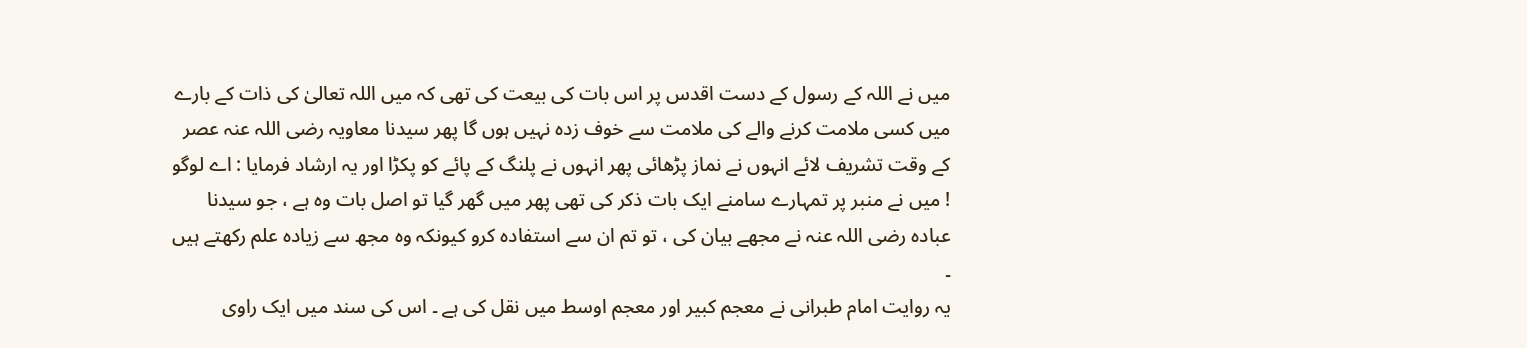میں نے اللہ کے رسول کے دست اقدس پر اس بات کی بیعت کی تھی کہ میں اللہ تعالیٰ کی ذات کے بارے میں کسی ملامت کرنے والے کی ملامت سے خوف زدہ نہیں ہوں گا پھر سیدنا معاویہ رضی اللہ عنہ عصر کے وقت تشریف لائے انہوں نے نماز پڑھائی پھر انہوں نے پلنگ کے پائے کو پکڑا اور یہ ارشاد فرمایا : اے لوگو ! میں نے منبر پر تمہارے سامنے ایک بات ذکر کی تھی پھر میں گھر گیا تو اصل بات وہ ہے ، جو سیدنا عبادہ رضی اللہ عنہ نے مجھے بیان کی ، تو تم ان سے استفادہ کرو کیونکہ وہ مجھ سے زیادہ علم رکھتے ہیں ۔
یہ روایت امام طبرانی نے معجم کبیر اور معجم اوسط میں نقل کی ہے ۔ اس کی سند میں ایک راوی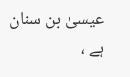عیسیٰ بن سنان ہے ،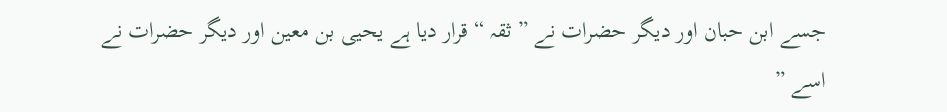جسے ابن حبان اور دیگر حضرات نے ” ثقہ “ قرار دیا ہے یحیی بن معین اور دیگر حضرات نے اسے ”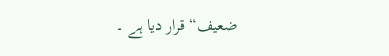ضعیف“ قرار دیا ہے ۔